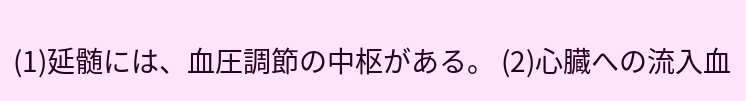(1)延髄には、血圧調節の中枢がある。 (2)心臓への流入血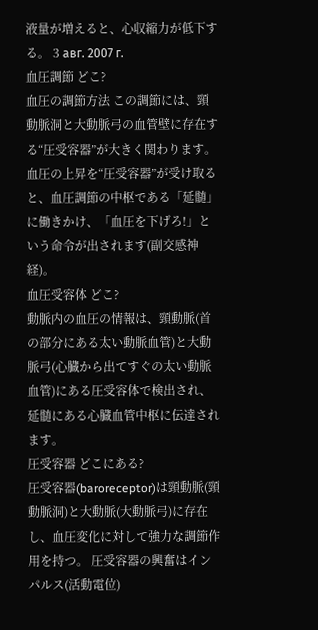液量が増えると、心収縮力が低下する。 3 авг. 2007 г.
血圧調節 どこ?
血圧の調節方法 この調節には、頸動脈洞と大動脈弓の血管壁に存在する“圧受容器”が大きく関わります。 血圧の上昇を“圧受容器”が受け取ると、血圧調節の中枢である「延髄」に働きかけ、「血圧を下げろ!」という命令が出されます(副交感神経)。
血圧受容体 どこ?
動脈内の血圧の情報は、頸動脈(首の部分にある太い動脈血管)と大動脈弓(心臓から出てすぐの太い動脈血管)にある圧受容体で検出され、延髄にある心臓血管中枢に伝達されます。
圧受容器 どこにある?
圧受容器(baroreceptor)は頸動脈(頸動脈洞)と大動脈(大動脈弓)に存在し、血圧変化に対して強力な調節作用を持つ。 圧受容器の興奮はインパルス(活動電位)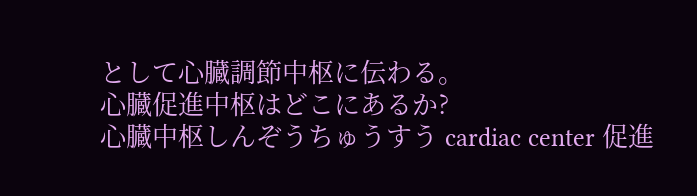として心臓調節中枢に伝わる。
心臓促進中枢はどこにあるか?
心臓中枢しんぞうちゅうすう cardiac center 促進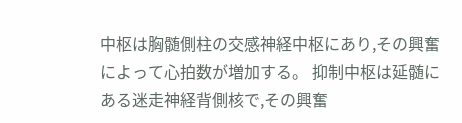中枢は胸髄側柱の交感神経中枢にあり,その興奮によって心拍数が増加する。 抑制中枢は延髄にある迷走神経背側核で,その興奮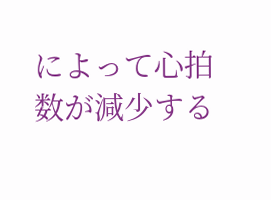によって心拍数が減少する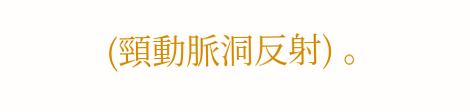(頸動脈洞反射) 。